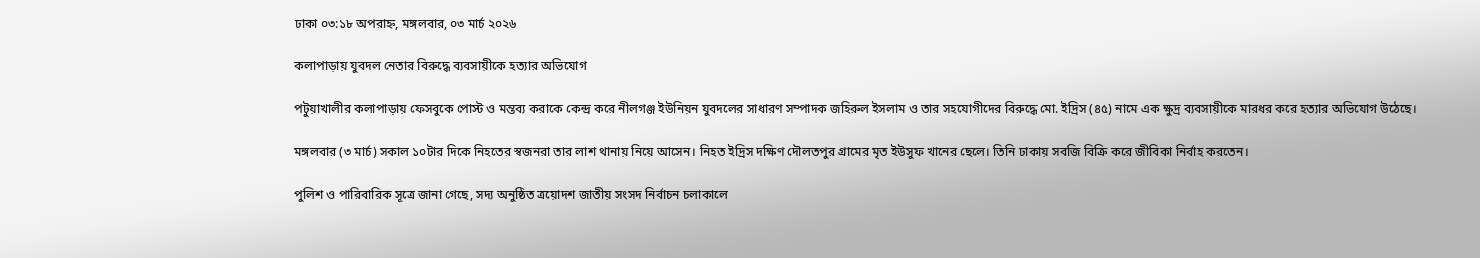ঢাকা ০৩:১৮ অপরাহ্ন, মঙ্গলবার, ০৩ মার্চ ২০২৬

কলাপাড়ায় যুবদল নেতার বিরুদ্ধে ব্যবসায়ীকে হত্যার অভিযোগ

পটুয়াখালীর কলাপাড়ায় ফেসবুকে পোস্ট ও মন্তব্য করাকে কেন্দ্র করে নীলগঞ্জ ইউনিয়ন যুবদলের সাধারণ সম্পাদক জহিরুল ইসলাম ও তার সহযোগীদের বিরুদ্ধে মো. ইদ্রিস (৪৫) নামে এক ক্ষুদ্র ব্যবসায়ীকে মারধর করে হত্যার অভিযোগ উঠেছে।

মঙ্গলবার (৩ মার্চ) সকাল ১০টার দিকে নিহতের স্বজনরা তার লাশ থানায় নিয়ে আসেন। নিহত ইদ্রিস দক্ষিণ দৌলতপুর গ্রামের মৃত ইউসুফ খানের ছেলে। তিনি ঢাকায় সবজি বিক্রি করে জীবিকা নির্বাহ করতেন।

পুলিশ ও পারিবারিক সূত্রে জানা গেছে, সদ্য অনুষ্ঠিত ত্রয়োদশ জাতীয় সংসদ নির্বাচন চলাকালে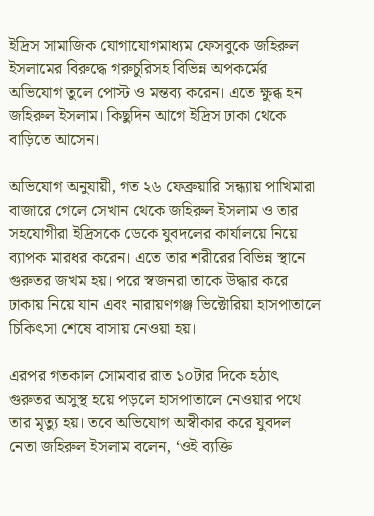ইদ্রিস সামাজিক যোগাযোগমাধ্যম ফেসবুকে জহিরুল ইসলামের বিরুদ্ধে গরুচুরিসহ বিভিন্ন অপকর্মের অভিযোগ তুলে পোস্ট ও মন্তব্য করেন। এতে ক্ষুব্ধ হন জহিরুল ইসলাম। কিছুদিন আগে ইদ্রিস ঢাকা থেকে বাড়িতে আসেন।

অভিযোগ অনুযায়ী, গত ২৬ ফেব্রুয়ারি সন্ধ্যায় পাখিমারা বাজারে গেলে সেখান থেকে জহিরুল ইসলাম ও তার সহযোগীরা ইদ্রিসকে ডেকে যুবদলের কার্যালয়ে নিয়ে ব্যাপক মারধর করেন। এতে তার শরীরের বিভিন্ন স্থানে গুরুতর জখম হয়। পরে স্বজনরা তাকে উদ্ধার করে ঢাকায় নিয়ে যান এবং নারায়ণগঞ্জ ভিক্টোরিয়া হাসপাতালে চিকিৎসা শেষে বাসায় নেওয়া হয়।

এরপর গতকাল সোমবার রাত ১০টার দিকে হঠাৎ গুরুতর অসুস্থ হয়ে পড়লে হাসপাতালে নেওয়ার পথে তার মৃত্যু হয়। তবে অভিযোগ অস্বীকার করে যুবদল নেতা জহিরুল ইসলাম বলেন, ‘ওই ব্যক্তি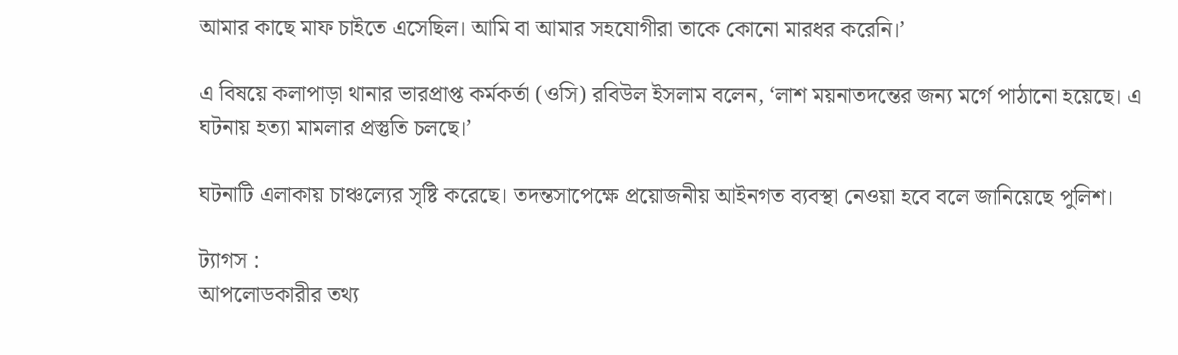আমার কাছে মাফ চাইতে এসেছিল। আমি বা আমার সহযোগীরা তাকে কোনো মারধর করেনি।’

এ বিষয়ে কলাপাড়া থানার ভারপ্রাপ্ত কর্মকর্তা (ওসি) রবিউল ইসলাম বলেন, ‘লাশ ময়নাতদন্তের জন্য মর্গে পাঠানো হয়েছে। এ ঘটনায় হত্যা মামলার প্রস্তুতি চলছে।’

ঘটনাটি এলাকায় চাঞ্চল্যের সৃষ্টি করেছে। তদন্তসাপেক্ষে প্রয়োজনীয় আইনগত ব্যবস্থা নেওয়া হবে বলে জানিয়েছে পুলিশ।

ট্যাগস :
আপলোডকারীর তথ্য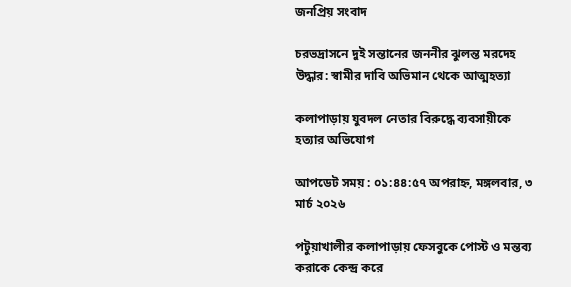জনপ্রিয় সংবাদ

চরভদ্রাসনে দুই সন্তানের জননীর ঝুলন্ত মরদেহ উদ্ধার: স্বামীর দাবি অভিমান থেকে আত্মহত্যা

কলাপাড়ায় যুবদল নেতার বিরুদ্ধে ব্যবসায়ীকে হত্যার অভিযোগ

আপডেট সময় : ০১:৪৪:৫৭ অপরাহ্ন, মঙ্গলবার, ৩ মার্চ ২০২৬

পটুয়াখালীর কলাপাড়ায় ফেসবুকে পোস্ট ও মন্তব্য করাকে কেন্দ্র করে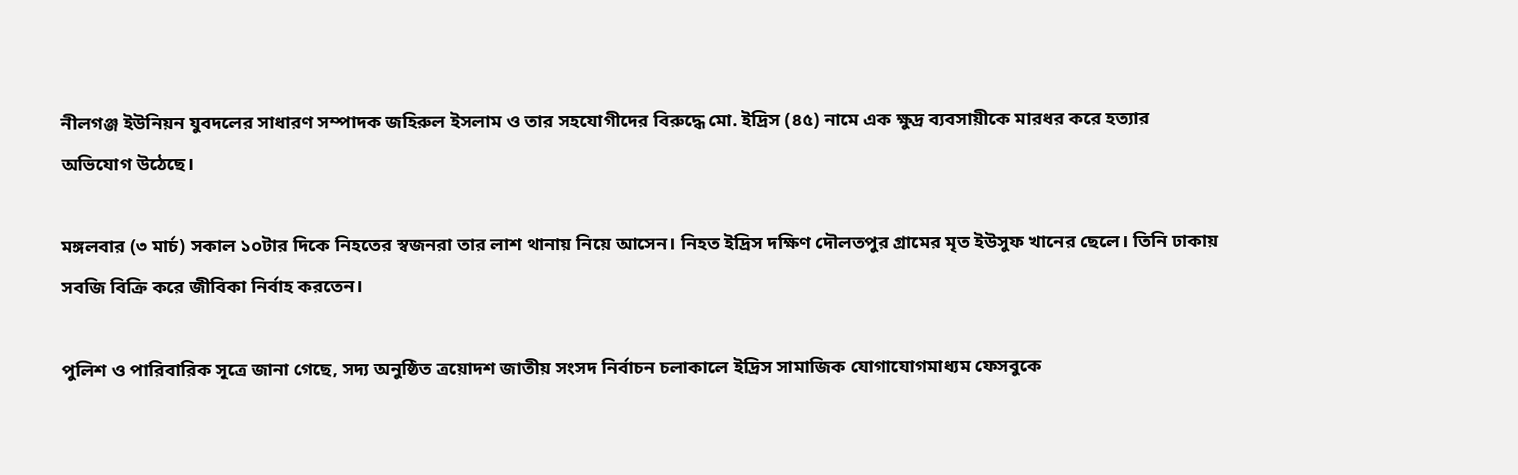নীলগঞ্জ ইউনিয়ন যুবদলের সাধারণ সম্পাদক জহিরুল ইসলাম ও তার সহযোগীদের বিরুদ্ধে মো. ইদ্রিস (৪৫) নামে এক ক্ষুদ্র ব্যবসায়ীকে মারধর করে হত্যার অভিযোগ উঠেছে।

মঙ্গলবার (৩ মার্চ) সকাল ১০টার দিকে নিহতের স্বজনরা তার লাশ থানায় নিয়ে আসেন। নিহত ইদ্রিস দক্ষিণ দৌলতপুর গ্রামের মৃত ইউসুফ খানের ছেলে। তিনি ঢাকায় সবজি বিক্রি করে জীবিকা নির্বাহ করতেন।

পুলিশ ও পারিবারিক সূত্রে জানা গেছে, সদ্য অনুষ্ঠিত ত্রয়োদশ জাতীয় সংসদ নির্বাচন চলাকালে ইদ্রিস সামাজিক যোগাযোগমাধ্যম ফেসবুকে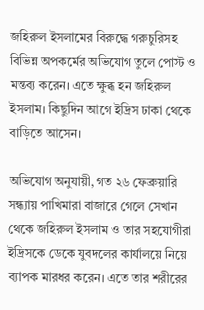জহিরুল ইসলামের বিরুদ্ধে গরুচুরিসহ বিভিন্ন অপকর্মের অভিযোগ তুলে পোস্ট ও মন্তব্য করেন। এতে ক্ষুব্ধ হন জহিরুল ইসলাম। কিছুদিন আগে ইদ্রিস ঢাকা থেকে বাড়িতে আসেন।

অভিযোগ অনুযায়ী, গত ২৬ ফেব্রুয়ারি সন্ধ্যায় পাখিমারা বাজারে গেলে সেখান থেকে জহিরুল ইসলাম ও তার সহযোগীরা ইদ্রিসকে ডেকে যুবদলের কার্যালয়ে নিয়ে ব্যাপক মারধর করেন। এতে তার শরীরের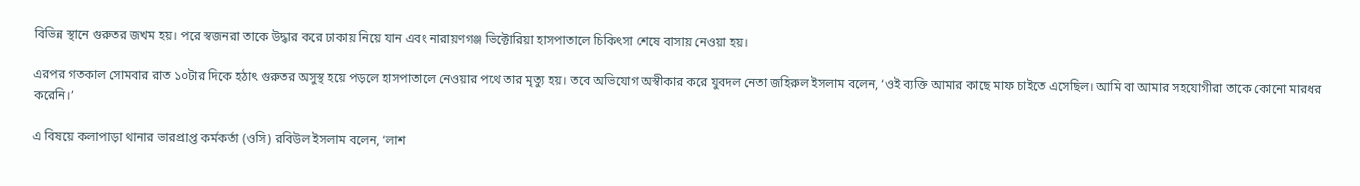বিভিন্ন স্থানে গুরুতর জখম হয়। পরে স্বজনরা তাকে উদ্ধার করে ঢাকায় নিয়ে যান এবং নারায়ণগঞ্জ ভিক্টোরিয়া হাসপাতালে চিকিৎসা শেষে বাসায় নেওয়া হয়।

এরপর গতকাল সোমবার রাত ১০টার দিকে হঠাৎ গুরুতর অসুস্থ হয়ে পড়লে হাসপাতালে নেওয়ার পথে তার মৃত্যু হয়। তবে অভিযোগ অস্বীকার করে যুবদল নেতা জহিরুল ইসলাম বলেন, ‘ওই ব্যক্তি আমার কাছে মাফ চাইতে এসেছিল। আমি বা আমার সহযোগীরা তাকে কোনো মারধর করেনি।’

এ বিষয়ে কলাপাড়া থানার ভারপ্রাপ্ত কর্মকর্তা (ওসি) রবিউল ইসলাম বলেন, ‘লাশ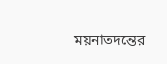ময়নাতদন্তের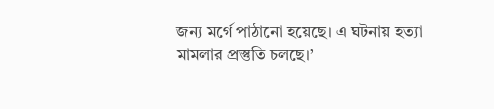জন্য মর্গে পাঠানো হয়েছে। এ ঘটনায় হত্যা মামলার প্রস্তুতি চলছে।’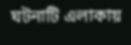ঘটনাটি এলাকায়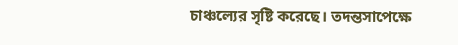চাঞ্চল্যের সৃষ্টি করেছে। তদন্তসাপেক্ষে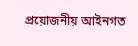প্রয়োজনীয় আইনগত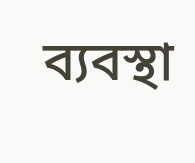ব্যবস্থা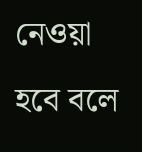নেওয়া হবে বলে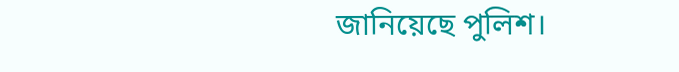জানিয়েছে পুলিশ।